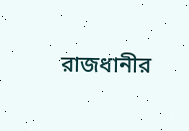রাজধানীর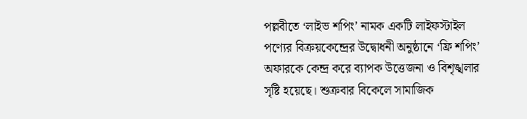পল্লবীতে ‘লাইভ শপিং’ নামক একটি লাইফস্টাইল পণ্যের বিক্রয়কেন্দ্রের উদ্বোধনী অনুষ্ঠানে ‘ফ্রি শপিং’ অফারকে কেন্দ্র করে ব্যাপক উত্তেজনা ও বিশৃঙ্খলার সৃষ্টি হয়েছে। শুক্রবার বিকেলে সামাজিক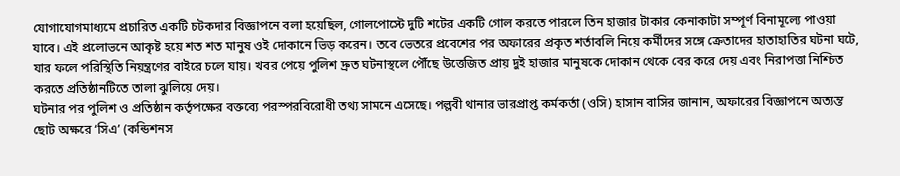যোগাযোগমাধ্যমে প্রচারিত একটি চটকদার বিজ্ঞাপনে বলা হয়েছিল, গোলপোস্টে দুটি শটের একটি গোল করতে পারলে তিন হাজার টাকার কেনাকাটা সম্পূর্ণ বিনামূল্যে পাওয়া যাবে। এই প্রলোভনে আকৃষ্ট হয়ে শত শত মানুষ ওই দোকানে ভিড় করেন। তবে ভেতরে প্রবেশের পর অফারের প্রকৃত শর্তাবলি নিয়ে কর্মীদের সঙ্গে ক্রেতাদের হাতাহাতির ঘটনা ঘটে, যার ফলে পরিস্থিতি নিয়ন্ত্রণের বাইরে চলে যায়। খবর পেয়ে পুলিশ দ্রুত ঘটনাস্থলে পৌঁছে উত্তেজিত প্রায় দুই হাজার মানুষকে দোকান থেকে বের করে দেয় এবং নিরাপত্তা নিশ্চিত করতে প্রতিষ্ঠানটিতে তালা ঝুলিয়ে দেয়।
ঘটনার পর পুলিশ ও প্রতিষ্ঠান কর্তৃপক্ষের বক্তব্যে পরস্পরবিরোধী তথ্য সামনে এসেছে। পল্লবী থানার ভারপ্রাপ্ত কর্মকর্তা (ওসি) হাসান বাসির জানান, অফারের বিজ্ঞাপনে অত্যন্ত ছোট অক্ষরে ‘সিএ’ (কন্ডিশনস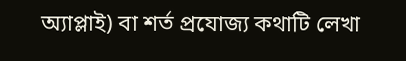অ্যাপ্লাই) বা শর্ত প্রযোজ্য কথাটি লেখা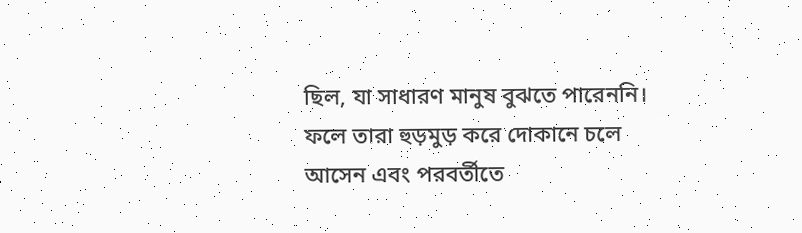ছিল, যা সাধারণ মানুষ বুঝতে পারেননি। ফলে তারা হুড়মুড় করে দোকানে চলে আসেন এবং পরবর্তীতে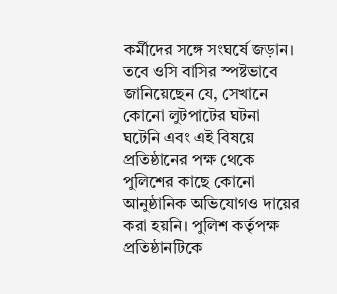কর্মীদের সঙ্গে সংঘর্ষে জড়ান। তবে ওসি বাসির স্পষ্টভাবে জানিয়েছেন যে, সেখানে কোনো লুটপাটের ঘটনা ঘটেনি এবং এই বিষয়ে প্রতিষ্ঠানের পক্ষ থেকে পুলিশের কাছে কোনো আনুষ্ঠানিক অভিযোগও দায়ের করা হয়নি। পুলিশ কর্তৃপক্ষ প্রতিষ্ঠানটিকে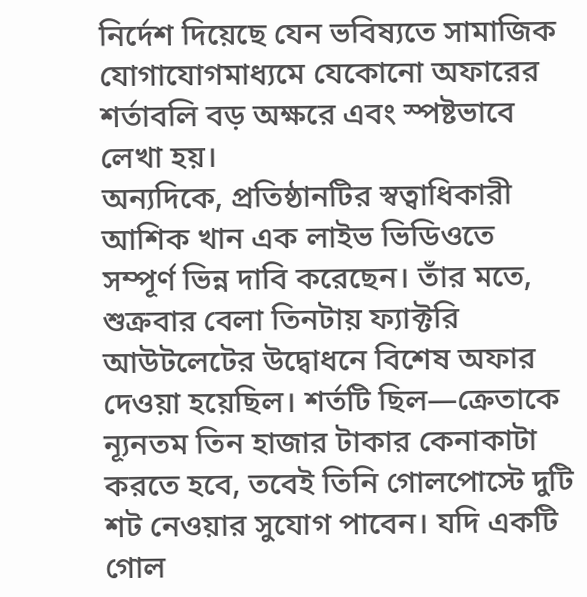নির্দেশ দিয়েছে যেন ভবিষ্যতে সামাজিক যোগাযোগমাধ্যমে যেকোনো অফারের শর্তাবলি বড় অক্ষরে এবং স্পষ্টভাবে লেখা হয়।
অন্যদিকে, প্রতিষ্ঠানটির স্বত্বাধিকারী আশিক খান এক লাইভ ভিডিওতে সম্পূর্ণ ভিন্ন দাবি করেছেন। তাঁর মতে, শুক্রবার বেলা তিনটায় ফ্যাক্টরি আউটলেটের উদ্বোধনে বিশেষ অফার দেওয়া হয়েছিল। শর্তটি ছিল—ক্রেতাকে ন্যূনতম তিন হাজার টাকার কেনাকাটা করতে হবে, তবেই তিনি গোলপোস্টে দুটি শট নেওয়ার সুযোগ পাবেন। যদি একটি গোল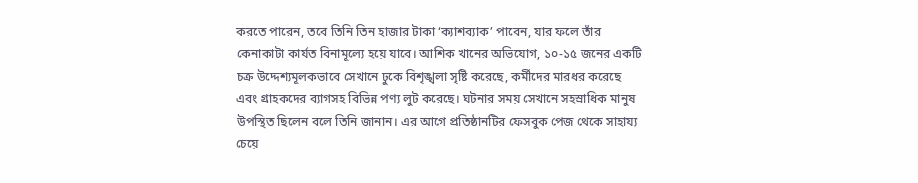করতে পারেন, তবে তিনি তিন হাজার টাকা ‘ক্যাশব্যাক’ পাবেন, যার ফলে তাঁর কেনাকাটা কার্যত বিনামূল্যে হয়ে যাবে। আশিক খানের অভিযোগ, ১০-১৫ জনের একটি চক্র উদ্দেশ্যমূলকভাবে সেখানে ঢুকে বিশৃঙ্খলা সৃষ্টি করেছে, কর্মীদের মারধর করেছে এবং গ্রাহকদের ব্যাগসহ বিভিন্ন পণ্য লুট করেছে। ঘটনার সময় সেখানে সহস্রাধিক মানুষ উপস্থিত ছিলেন বলে তিনি জানান। এর আগে প্রতিষ্ঠানটির ফেসবুক পেজ থেকে সাহায্য চেয়ে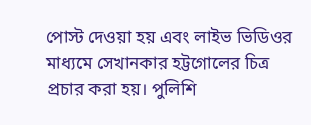পোস্ট দেওয়া হয় এবং লাইভ ভিডিওর মাধ্যমে সেখানকার হট্টগোলের চিত্র প্রচার করা হয়। পুলিশি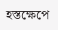হস্তক্ষেপে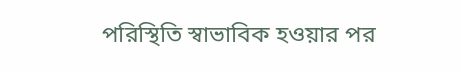পরিস্থিতি স্বাভাবিক হওয়ার পর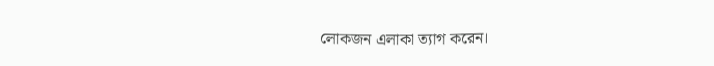লোকজন এলাকা ত্যাগ করেন।